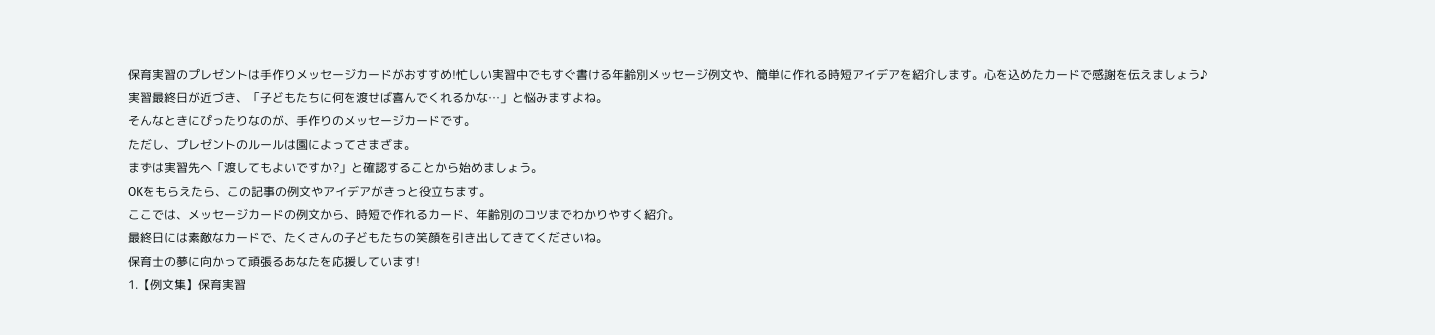保育実習のプレゼントは手作りメッセージカードがおすすめ!忙しい実習中でもすぐ書ける年齢別メッセージ例文や、簡単に作れる時短アイデアを紹介します。心を込めたカードで感謝を伝えましょう♪
実習最終日が近づき、「子どもたちに何を渡せば喜んでくれるかな…」と悩みますよね。
そんなときにぴったりなのが、手作りのメッセージカードです。
ただし、プレゼントのルールは園によってさまざま。
まずは実習先へ「渡してもよいですか?」と確認することから始めましょう。
OKをもらえたら、この記事の例文やアイデアがきっと役立ちます。
ここでは、メッセージカードの例文から、時短で作れるカード、年齢別のコツまでわかりやすく紹介。
最終日には素敵なカードで、たくさんの子どもたちの笑顔を引き出してきてくださいね。
保育士の夢に向かって頑張るあなたを応援しています!
1.【例文集】保育実習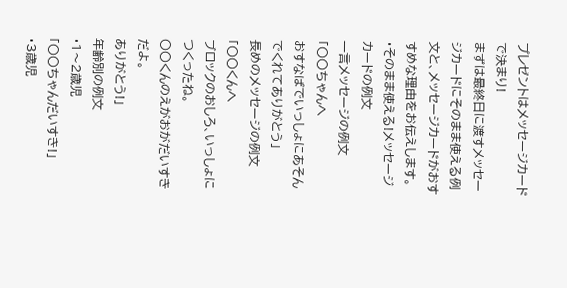プレゼントはメッセージカードで決まり!
まずは最終日に渡すメッセージカードにそのまま使える例文と、メッセージカードがおすすめな理由をお伝えします。
・そのまま使える!メッセージカードの例文
一言メッセージの例文
「〇〇ちゃんへ
おすなばでいっしょにあそんでくれてありがとう」
長めのメッセージの例文
「〇〇くんへ
ブロックのおしろ、いっしょにつくったね。
〇〇くんのえがおがだいすきだよ。
ありがとう!」
年齢別の例文
・1〜2歳児
「〇〇ちゃんだいすき!」
・3歳児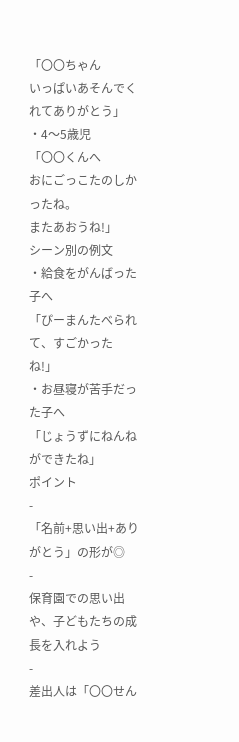「〇〇ちゃん
いっぱいあそんでくれてありがとう」
・4〜5歳児
「〇〇くんへ
おにごっこたのしかったね。
またあおうね!」
シーン別の例文
・給食をがんばった子へ
「ぴーまんたべられて、すごかったね!」
・お昼寝が苦手だった子へ
「じょうずにねんねができたね」
ポイント
-
「名前+思い出+ありがとう」の形が◎
-
保育園での思い出や、子どもたちの成長を入れよう
-
差出人は「〇〇せん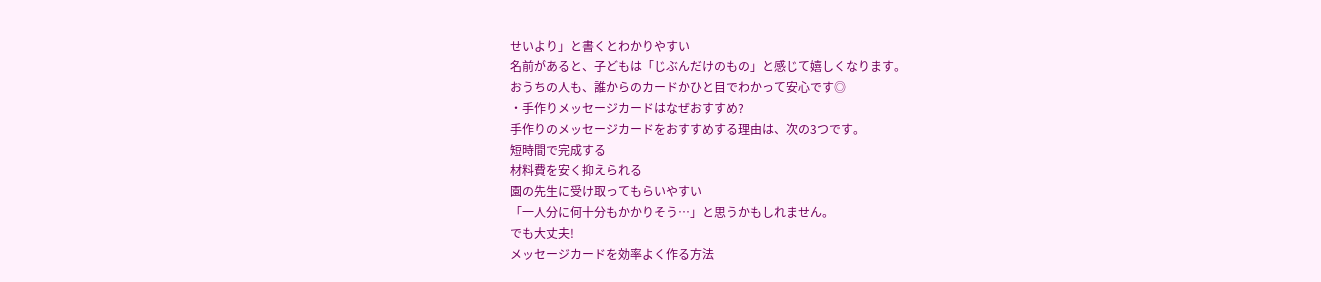せいより」と書くとわかりやすい
名前があると、子どもは「じぶんだけのもの」と感じて嬉しくなります。
おうちの人も、誰からのカードかひと目でわかって安心です◎
・手作りメッセージカードはなぜおすすめ?
手作りのメッセージカードをおすすめする理由は、次の3つです。
短時間で完成する
材料費を安く抑えられる
園の先生に受け取ってもらいやすい
「一人分に何十分もかかりそう…」と思うかもしれません。
でも大丈夫!
メッセージカードを効率よく作る方法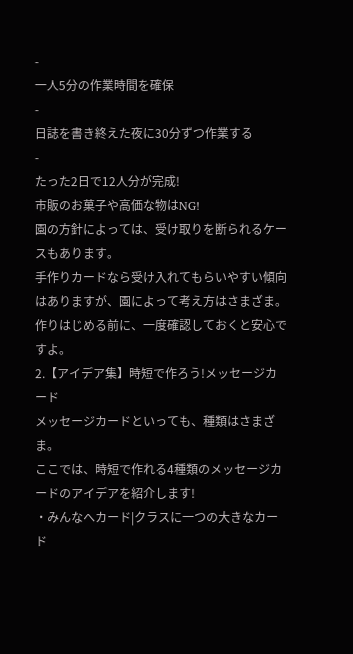-
一人5分の作業時間を確保
-
日誌を書き終えた夜に30分ずつ作業する
-
たった2日で12人分が完成!
市販のお菓子や高価な物はNG!
園の方針によっては、受け取りを断られるケースもあります。
手作りカードなら受け入れてもらいやすい傾向はありますが、園によって考え方はさまざま。
作りはじめる前に、一度確認しておくと安心ですよ。
2.【アイデア集】時短で作ろう!メッセージカード
メッセージカードといっても、種類はさまざま。
ここでは、時短で作れる4種類のメッセージカードのアイデアを紹介します!
・みんなへカード|クラスに一つの大きなカード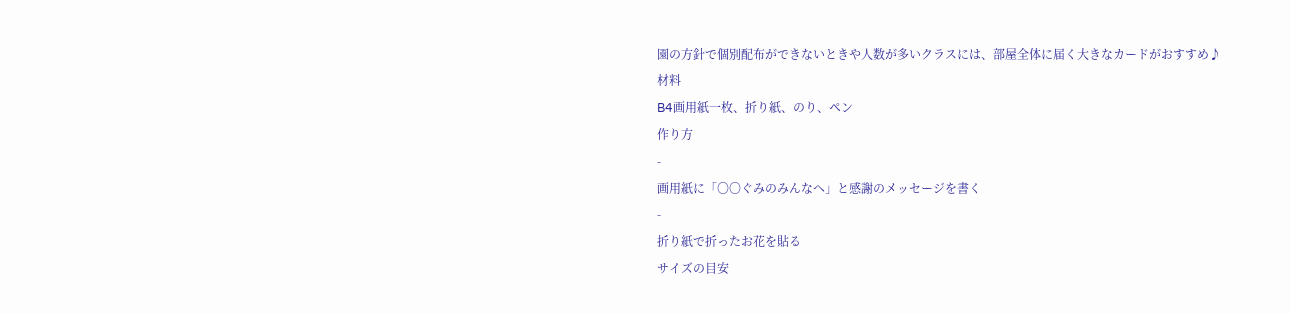園の方針で個別配布ができないときや人数が多いクラスには、部屋全体に届く大きなカードがおすすめ♪
材料
B4画用紙一枚、折り紙、のり、ペン
作り方
-
画用紙に「〇〇ぐみのみんなへ」と感謝のメッセージを書く
-
折り紙で折ったお花を貼る
サイズの目安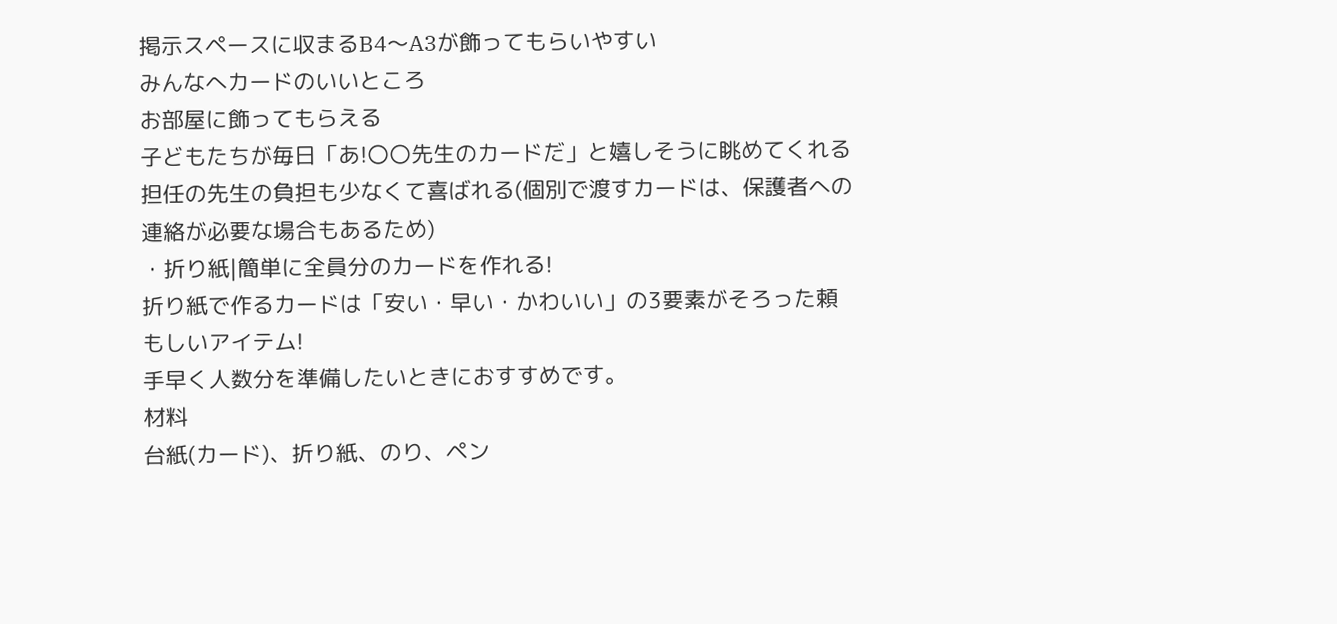掲示スペースに収まるB4〜A3が飾ってもらいやすい
みんなへカードのいいところ
お部屋に飾ってもらえる
子どもたちが毎日「あ!〇〇先生のカードだ」と嬉しそうに眺めてくれる
担任の先生の負担も少なくて喜ばれる(個別で渡すカードは、保護者への連絡が必要な場合もあるため)
・折り紙|簡単に全員分のカードを作れる!
折り紙で作るカードは「安い・早い・かわいい」の3要素がそろった頼もしいアイテム!
手早く人数分を準備したいときにおすすめです。
材料
台紙(カード)、折り紙、のり、ペン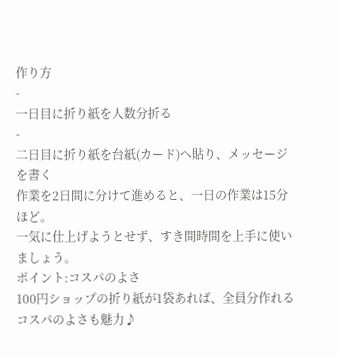作り方
-
一日目に折り紙を人数分折る
-
二日目に折り紙を台紙(カード)へ貼り、メッセージを書く
作業を2日間に分けて進めると、一日の作業は15分ほど。
一気に仕上げようとせず、すき間時間を上手に使いましょう。
ポイント:コスパのよさ
100円ショップの折り紙が1袋あれば、全員分作れるコスパのよさも魅力♪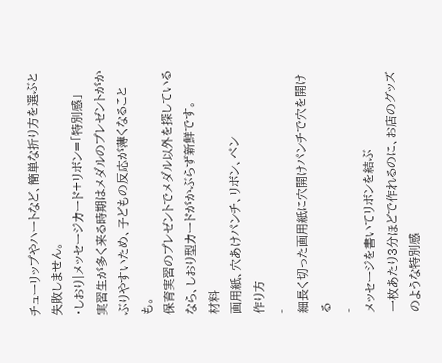チューリップやハートなど、簡単な折り方を選ぶと失敗しません。
・しおり|メッセージカード+リボン=「特別感」
実習生が多く来る時期はメダルのプレゼントがかぶりやすいため、子どもの反応が薄くなることも。
保育実習のプレゼントでメダル以外を探しているなら、しおり型カードがかぶらず新鮮です。
材料
画用紙、穴あけパンチ、リボン、ペン
作り方
-
細長く切った画用紙に穴開けパンチで穴を開ける
-
メッセージを書いてリボンを結ぶ
一枚あたり3分ほどで作れるのに、お店のグッズのような特別感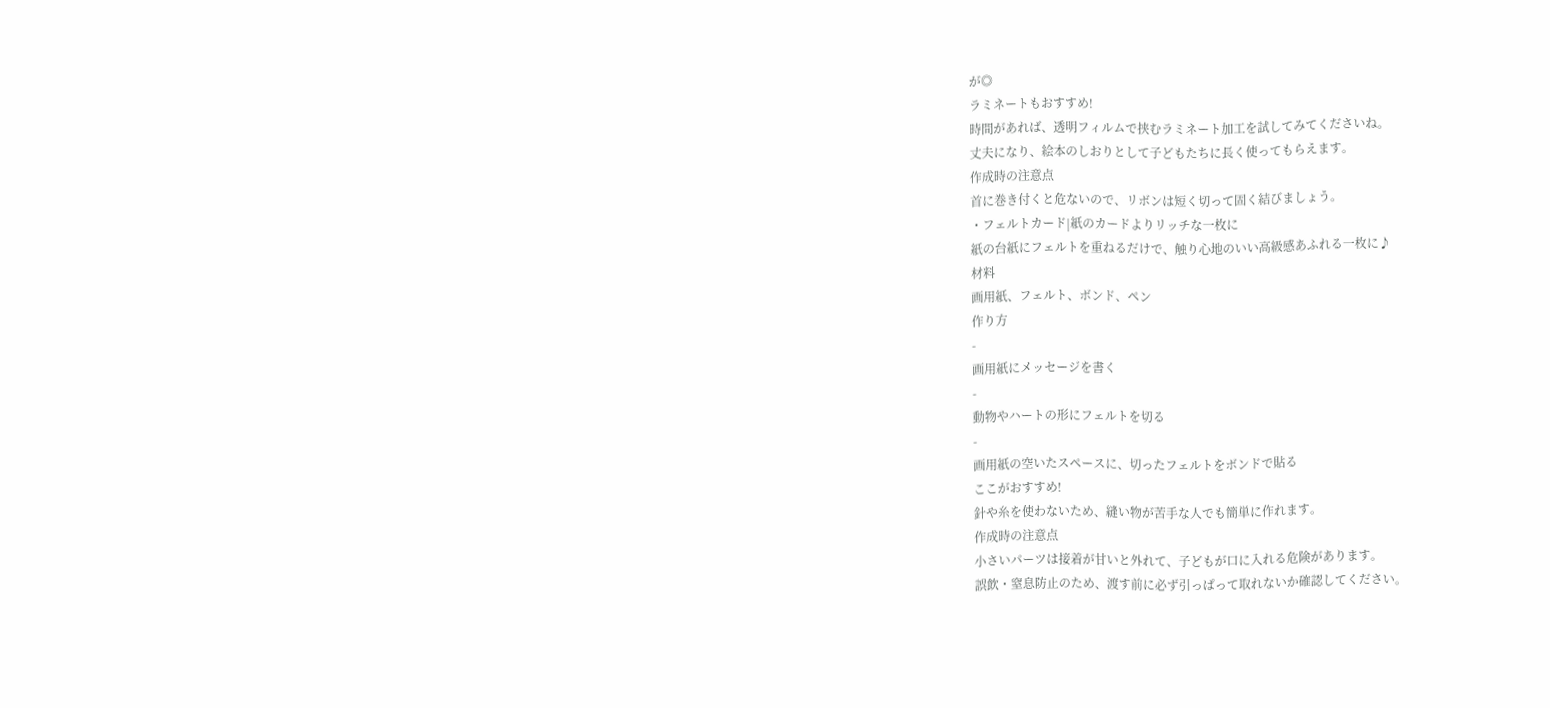が◎
ラミネートもおすすめ!
時間があれば、透明フィルムで挟むラミネート加工を試してみてくださいね。
丈夫になり、絵本のしおりとして子どもたちに長く使ってもらえます。
作成時の注意点
首に巻き付くと危ないので、リボンは短く切って固く結びましょう。
・フェルトカード|紙のカードよりリッチな一枚に
紙の台紙にフェルトを重ねるだけで、触り心地のいい高級感あふれる一枚に♪
材料
画用紙、フェルト、ボンド、ペン
作り方
-
画用紙にメッセージを書く
-
動物やハートの形にフェルトを切る
-
画用紙の空いたスペースに、切ったフェルトをボンドで貼る
ここがおすすめ!
針や糸を使わないため、縫い物が苦手な人でも簡単に作れます。
作成時の注意点
小さいパーツは接着が甘いと外れて、子どもが口に入れる危険があります。
誤飲・窒息防止のため、渡す前に必ず引っぱって取れないか確認してください。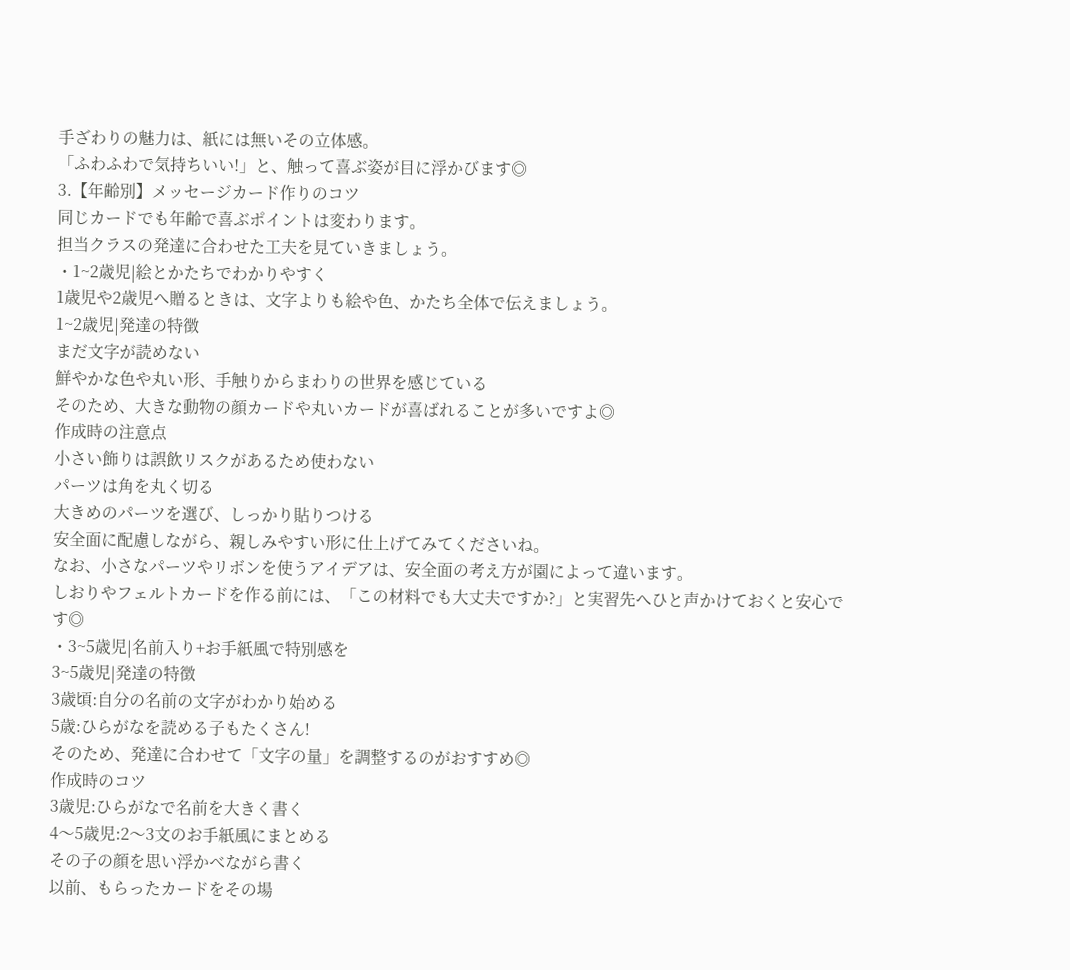手ざわりの魅力は、紙には無いその立体感。
「ふわふわで気持ちいい!」と、触って喜ぶ姿が目に浮かびます◎
3.【年齢別】メッセージカード作りのコツ
同じカードでも年齢で喜ぶポイントは変わります。
担当クラスの発達に合わせた工夫を見ていきましょう。
・1~2歳児|絵とかたちでわかりやすく
1歳児や2歳児へ贈るときは、文字よりも絵や色、かたち全体で伝えましょう。
1~2歳児|発達の特徴
まだ文字が読めない
鮮やかな色や丸い形、手触りからまわりの世界を感じている
そのため、大きな動物の顔カードや丸いカードが喜ばれることが多いですよ◎
作成時の注意点
小さい飾りは誤飲リスクがあるため使わない
パーツは角を丸く切る
大きめのパーツを選び、しっかり貼りつける
安全面に配慮しながら、親しみやすい形に仕上げてみてくださいね。
なお、小さなパーツやリボンを使うアイデアは、安全面の考え方が園によって違います。
しおりやフェルトカードを作る前には、「この材料でも大丈夫ですか?」と実習先へひと声かけておくと安心です◎
・3~5歳児|名前入り+お手紙風で特別感を
3~5歳児|発達の特徴
3歳頃:自分の名前の文字がわかり始める
5歳:ひらがなを読める子もたくさん!
そのため、発達に合わせて「文字の量」を調整するのがおすすめ◎
作成時のコツ
3歳児:ひらがなで名前を大きく書く
4〜5歳児:2〜3文のお手紙風にまとめる
その子の顔を思い浮かべながら書く
以前、もらったカードをその場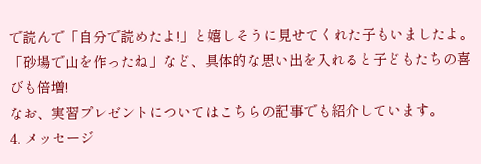で読んで「自分で読めたよ!」と嬉しそうに見せてくれた子もいましたよ。
「砂場で山を作ったね」など、具体的な思い出を入れると子どもたちの喜びも倍増!
なお、実習プレゼントについてはこちらの記事でも紹介しています。
4. メッセージ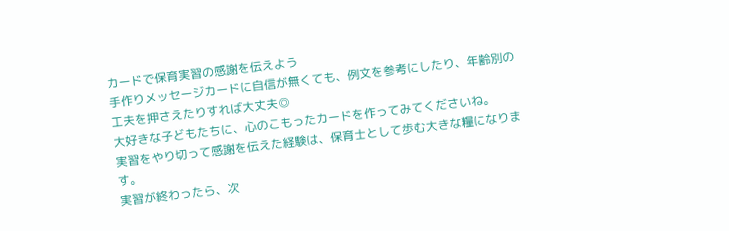カードで保育実習の感謝を伝えよう
手作りメッセージカードに自信が無くても、例文を参考にしたり、年齢別の工夫を押さえたりすれば大丈夫◎
大好きな子どもたちに、心のこもったカードを作ってみてくださいね。
実習をやり切って感謝を伝えた経験は、保育士として歩む大きな糧になります。
実習が終わったら、次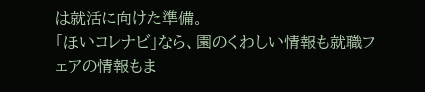は就活に向けた準備。
「ほいコレナビ」なら、園のくわしい情報も就職フェアの情報もま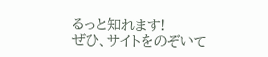るっと知れます!
ぜひ、サイトをのぞいて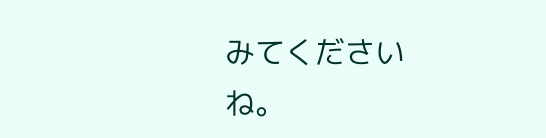みてくださいね。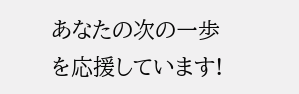あなたの次の一歩を応援しています!